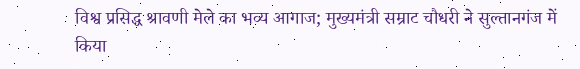विश्व प्रसिद्ध श्रावणी मेले का भव्य आगाज; मुख्यमंत्री सम्राट चौधरी ने सुल्तानगंज में किया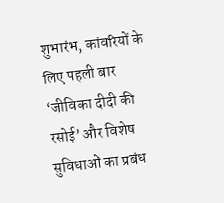शुभारंभ, कांवरियों के लिए पहली बार ‘जीविका दीदी की रसोई’ और विशेष सुविधाओं का प्रबंध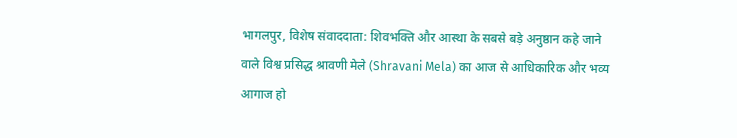भागलपुर, विशेष संवाददाता: शिवभक्ति और आस्था के सबसे बड़े अनुष्ठान कहे जाने वाले विश्व प्रसिद्ध श्रावणी मेले (Shravani Mela) का आज से आधिकारिक और भव्य आगाज हो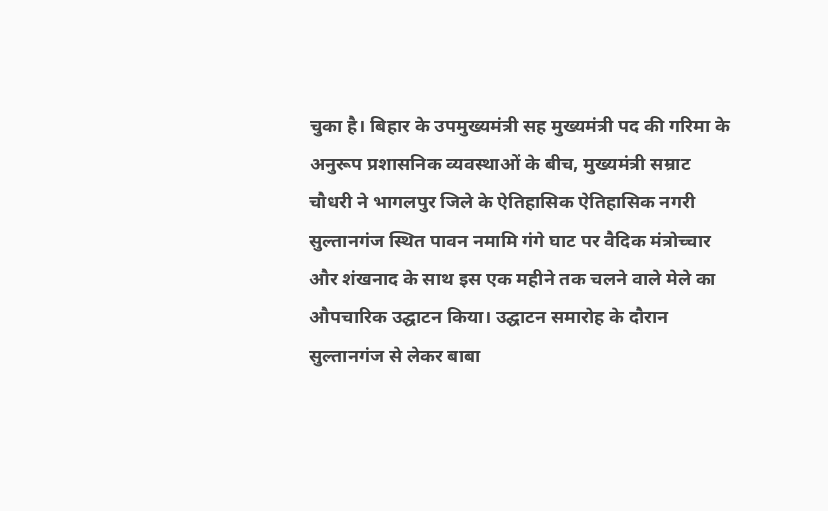चुका है। बिहार के उपमुख्यमंत्री सह मुख्यमंत्री पद की गरिमा के अनुरूप प्रशासनिक व्यवस्थाओं के बीच, मुख्यमंत्री सम्राट चौधरी ने भागलपुर जिले के ऐतिहासिक ऐतिहासिक नगरी सुल्तानगंज स्थित पावन नमामि गंगे घाट पर वैदिक मंत्रोच्चार और शंखनाद के साथ इस एक महीने तक चलने वाले मेले का औपचारिक उद्घाटन किया। उद्घाटन समारोह के दौरान सुल्तानगंज से लेकर बाबा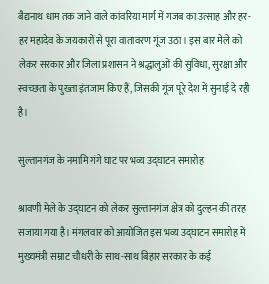बैद्यनाथ धाम तक जाने वाले कांवरिया मार्ग में गजब का उत्साह और हर-हर महादेव के जयकारों से पूरा वातावरण गूंज उठा। इस बार मेले को लेकर सरकार और जिला प्रशासन ने श्रद्धालुओं की सुविधा, सुरक्षा और स्वच्छता के पुख्ता इंतजाम किए हैं, जिसकी गूंज पूरे देश में सुनाई दे रही है।

सुल्तानगंज के नमामि गंगे घाट पर भव्य उद्घाटन समारोह

श्रावणी मेले के उद्घाटन को लेकर सुल्तानगंज क्षेत्र को दुल्हन की तरह सजाया गया है। मंगलवार को आयोजित इस भव्य उद्घाटन समारोह में मुख्यमंत्री सम्राट चौधरी के साथ-साथ बिहार सरकार के कई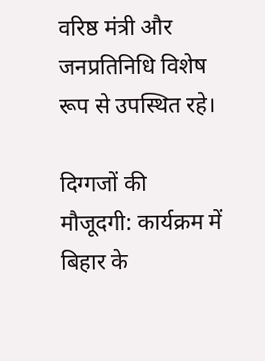वरिष्ठ मंत्री और जनप्रतिनिधि विशेष रूप से उपस्थित रहे।

दिग्गजों की मौजूदगी: कार्यक्रम में बिहार के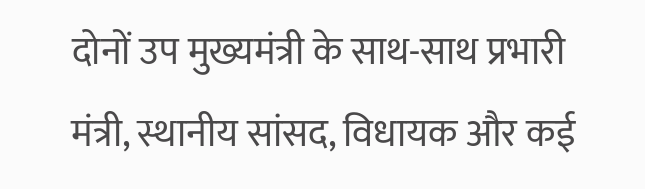दोनों उप मुख्यमंत्री के साथ-साथ प्रभारी मंत्री, स्थानीय सांसद, विधायक और कई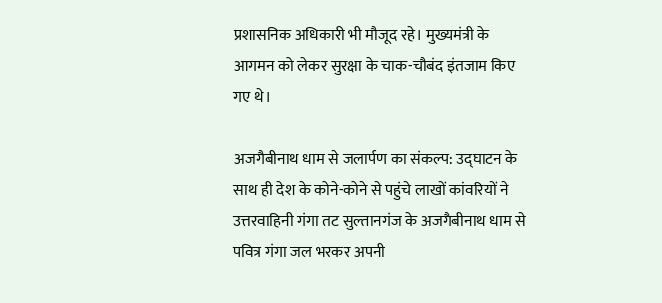प्रशासनिक अधिकारी भी मौजूद रहे। मुख्यमंत्री के आगमन को लेकर सुरक्षा के चाक-चौबंद इंतजाम किए गए थे।

अजगैबीनाथ धाम से जलार्पण का संकल्प: उद्घाटन के साथ ही देश के कोने-कोने से पहुंचे लाखों कांवरियों ने उत्तरवाहिनी गंगा तट सुल्तानगंज के अजगैबीनाथ धाम से पवित्र गंगा जल भरकर अपनी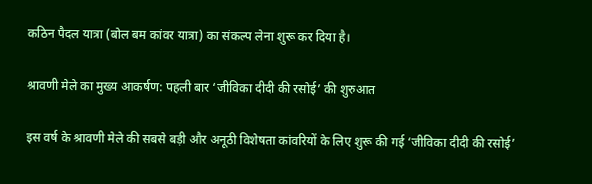कठिन पैदल यात्रा (बोल बम कांवर यात्रा) का संकल्प लेना शुरू कर दिया है।

श्रावणी मेले का मुख्य आकर्षण: पहली बार ‘जीविका दीदी की रसोई’ की शुरुआत

इस वर्ष के श्रावणी मेले की सबसे बड़ी और अनूठी विशेषता कांवरियों के लिए शुरू की गई ‘जीविका दीदी की रसोई’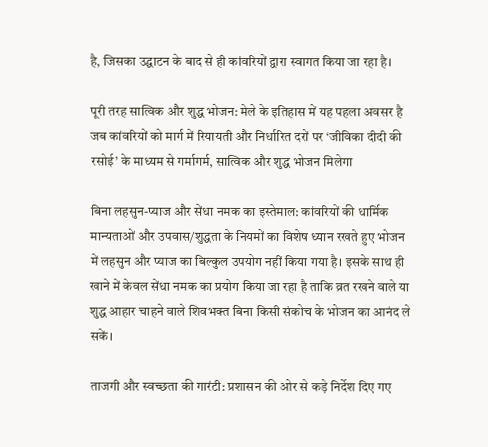है, जिसका उद्घाटन के बाद से ही कांवरियों द्वारा स्वागत किया जा रहा है।

पूरी तरह सात्विक और शुद्ध भोजन: मेले के इतिहास में यह पहला अवसर है जब कांवरियों को मार्ग में रियायती और निर्धारित दरों पर ‘जीविका दीदी की रसोई’ के माध्यम से गर्मागर्म, सात्विक और शुद्ध भोजन मिलेगा

बिना लहसुन-प्याज और सेंधा नमक का इस्तेमाल: कांवरियों की धार्मिक मान्यताओं और उपवास/शुद्धता के नियमों का विशेष ध्यान रखते हुए भोजन में लहसुन और प्याज का बिल्कुल उपयोग नहीं किया गया है। इसके साथ ही खाने में केवल सेंधा नमक का प्रयोग किया जा रहा है ताकि व्रत रखने वाले या शुद्ध आहार चाहने वाले शिवभक्त बिना किसी संकोच के भोजन का आनंद ले सकें।

ताजगी और स्वच्छता की गारंटी: प्रशासन की ओर से कड़े निर्देश दिए गए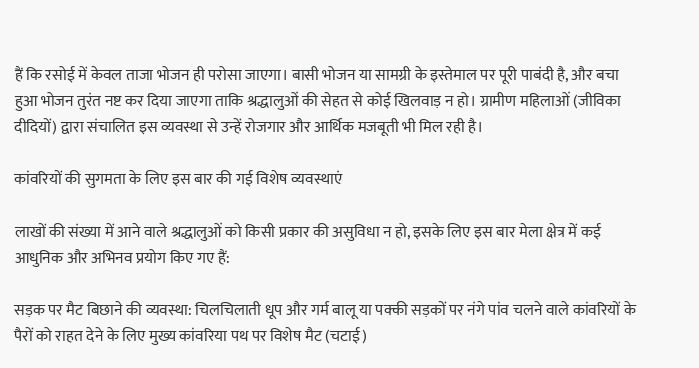हैं कि रसोई में केवल ताजा भोजन ही परोसा जाएगा। बासी भोजन या सामग्री के इस्तेमाल पर पूरी पाबंदी है, और बचा हुआ भोजन तुरंत नष्ट कर दिया जाएगा ताकि श्रद्धालुओं की सेहत से कोई खिलवाड़ न हो। ग्रामीण महिलाओं (जीविका दीदियों) द्वारा संचालित इस व्यवस्था से उन्हें रोजगार और आर्थिक मजबूती भी मिल रही है।

कांवरियों की सुगमता के लिए इस बार की गई विशेष व्यवस्थाएं

लाखों की संख्या में आने वाले श्रद्धालुओं को किसी प्रकार की असुविधा न हो, इसके लिए इस बार मेला क्षेत्र में कई आधुनिक और अभिनव प्रयोग किए गए हैं:

सड़क पर मैट बिछाने की व्यवस्था: चिलचिलाती धूप और गर्म बालू या पक्की सड़कों पर नंगे पांव चलने वाले कांवरियों के पैरों को राहत देने के लिए मुख्य कांवरिया पथ पर विशेष मैट (चटाई)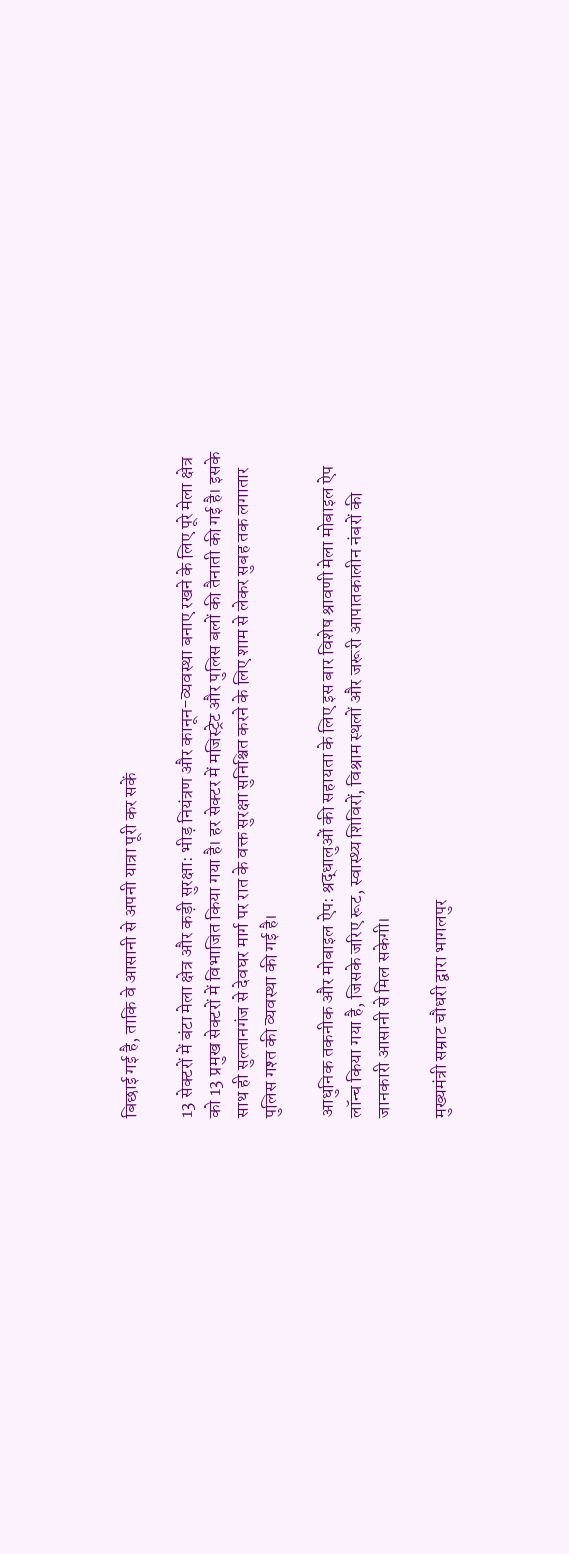बिछाई गई है, ताकि वे आसानी से अपनी यात्रा पूरी कर सकें

13 सेक्टरों में बंटा मेला क्षेत्र और कड़ी सुरक्षा: भीड़ नियंत्रण और कानून-व्यवस्था बनाए रखने के लिए पूरे मेला क्षेत्र को 13 प्रमुख सेक्टरों में विभाजित किया गया है। हर सेक्टर में मजिस्ट्रेट और पुलिस बलों की तैनाती की गई है। इसके साथ ही सुल्तानगंज से देवघर मार्ग पर रात के वक्त सुरक्षा सुनिश्चित करने के लिए शाम से लेकर सुबह तक लगातार पुलिस गश्त की व्यवस्था की गई है।

आधुनिक तकनीक और मोबाइल ऐप: श्रद्धालुओं की सहायता के लिए इस बार विशेष श्रावणी मेला मोबाइल ऐप लॉन्च किया गया है, जिसके जरिए रूट, स्वास्थ्य शिविरों, विश्राम स्थलों और जरूरी आपातकालीन नंबरों की जानकारी आसानी से मिल सकेगी।

मुख्यमंत्री सम्राट चौधरी द्वारा भागलपुर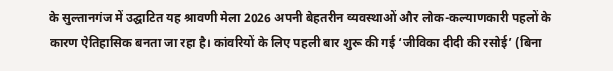के सुल्तानगंज में उद्घाटित यह श्रावणी मेला 2026 अपनी बेहतरीन व्यवस्थाओं और लोक-कल्याणकारी पहलों के कारण ऐतिहासिक बनता जा रहा है। कांवरियों के लिए पहली बार शुरू की गई ‘जीविका दीदी की रसोई’ (बिना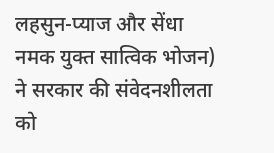लहसुन-प्याज और सेंधा नमक युक्त सात्विक भोजन) ने सरकार की संवेदनशीलता को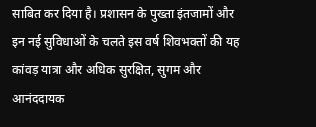साबित कर दिया है। प्रशासन के पुख्ता इंतजामों और इन नई सुविधाओं के चलते इस वर्ष शिवभक्तों की यह कांवड़ यात्रा और अधिक सुरक्षित, सुगम और आनंददायक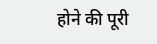होने की पूरी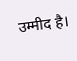उम्मीद है।